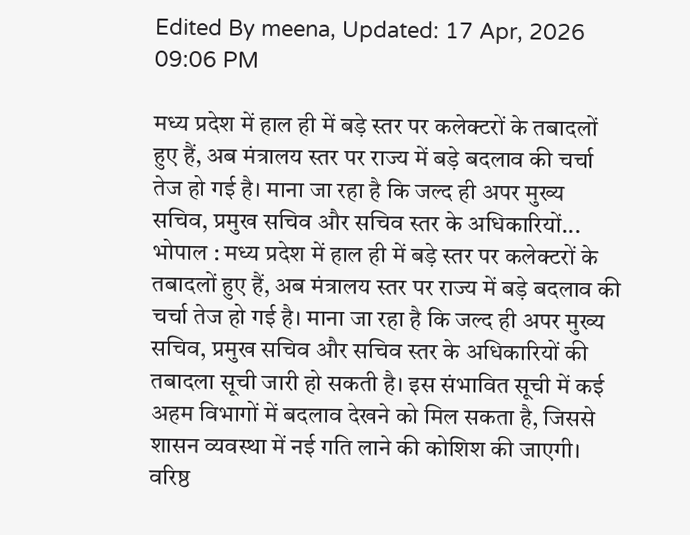Edited By meena, Updated: 17 Apr, 2026 09:06 PM

मध्य प्रदेश में हाल ही में बड़े स्तर पर कलेक्टरों के तबादलों हुए हैं, अब मंत्रालय स्तर पर राज्य में बड़े बदलाव की चर्चा तेज हो गई है। माना जा रहा है कि जल्द ही अपर मुख्य सचिव, प्रमुख सचिव और सचिव स्तर के अधिकारियों...
भोपाल : मध्य प्रदेश में हाल ही में बड़े स्तर पर कलेक्टरों के तबादलों हुए हैं, अब मंत्रालय स्तर पर राज्य में बड़े बदलाव की चर्चा तेज हो गई है। माना जा रहा है कि जल्द ही अपर मुख्य सचिव, प्रमुख सचिव और सचिव स्तर के अधिकारियों की तबादला सूची जारी हो सकती है। इस संभावित सूची में कई अहम विभागों में बदलाव देखने को मिल सकता है, जिससे शासन व्यवस्था में नई गति लाने की कोशिश की जाएगी।
वरिष्ठ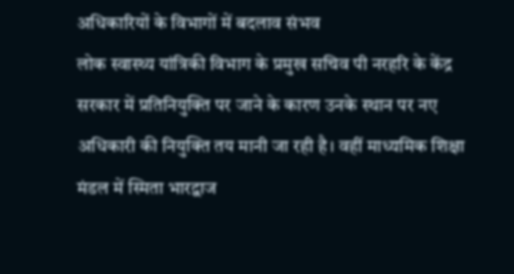अधिकारियों के विभागों में बदलाव संभव
लोक स्वास्थ्य यांत्रिकी विभाग के प्रमुख सचिव पी नरहरि के केंद्र सरकार में प्रतिनियुक्ति पर जाने के कारण उनके स्थान पर नए अधिकारी की नियुक्ति तय मानी जा रही है। वहीं माध्यमिक शिक्षा मंडल में स्मिता भारद्वाज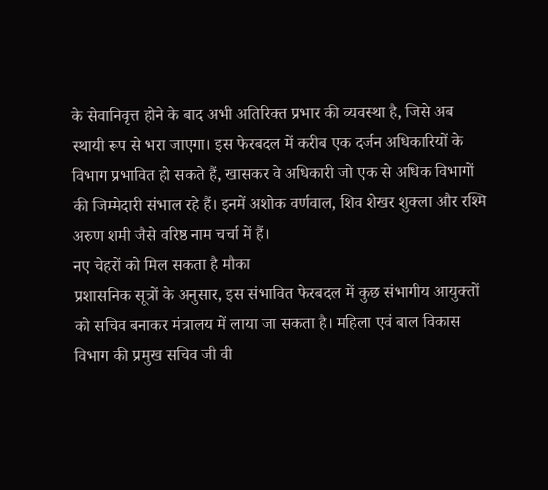के सेवानिवृत्त होने के बाद अभी अतिरिक्त प्रभार की व्यवस्था है, जिसे अब स्थायी रूप से भरा जाएगा। इस फेरबदल में करीब एक दर्जन अधिकारियों के विभाग प्रभावित हो सकते हैं, खासकर वे अधिकारी जो एक से अधिक विभागों की जिम्मेदारी संभाल रहे हैं। इनमें अशोक वर्णवाल, शिव शेखर शुक्ला और रश्मि अरुण शमी जैसे वरिष्ठ नाम चर्चा में हैं।
नए चेहरों को मिल सकता है मौका
प्रशासनिक सूत्रों के अनुसार, इस संभावित फेरबदल में कुछ संभागीय आयुक्तों को सचिव बनाकर मंत्रालय में लाया जा सकता है। महिला एवं बाल विकास विभाग की प्रमुख सचिव जी वी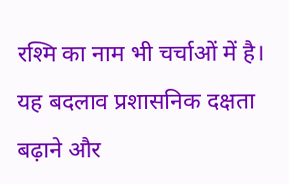रश्मि का नाम भी चर्चाओं में है। यह बदलाव प्रशासनिक दक्षता बढ़ाने और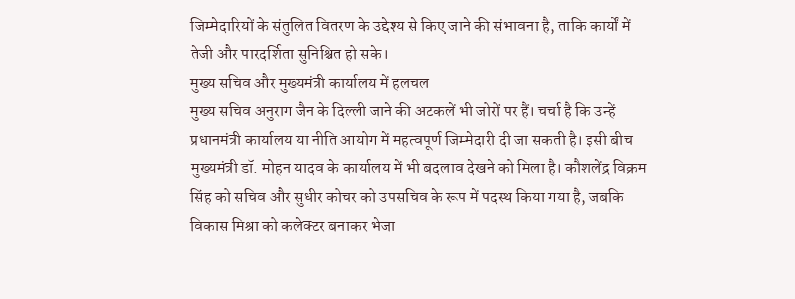जिम्मेदारियों के संतुलित वितरण के उद्देश्य से किए जाने की संभावना है, ताकि कार्यों में तेजी और पारदर्शिता सुनिश्चित हो सके।
मुख्य सचिव और मुख्यमंत्री कार्यालय में हलचल
मुख्य सचिव अनुराग जैन के दिल्ली जाने की अटकलें भी जोरों पर हैं। चर्चा है कि उन्हें प्रधानमंत्री कार्यालय या नीति आयोग में महत्वपूर्ण जिम्मेदारी दी जा सकती है। इसी बीच मुख्यमंत्री डॉ. मोहन यादव के कार्यालय में भी बदलाव देखने को मिला है। कौशलेंद्र विक्रम सिंह को सचिव और सुधीर कोचर को उपसचिव के रूप में पदस्थ किया गया है, जबकि विकास मिश्रा को कलेक्टर बनाकर भेजा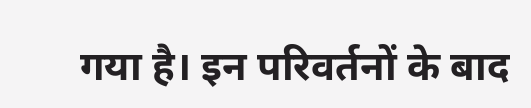गया है। इन परिवर्तनों के बाद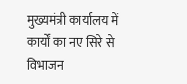मुख्यमंत्री कार्यालय में कार्यों का नए सिरे से विभाजन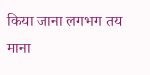किया जाना लगभग तय माना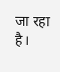जा रहा है।